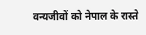वन्यजीवों को नेपाल के रास्ते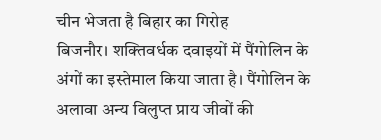चीन भेजता है बिहार का गिरोह
बिजनौर। शक्तिवर्धक दवाइयों में पैंगोलिन के अंगों का इस्तेमाल किया जाता है। पैंगोलिन के अलावा अन्य विलुप्त प्राय जीवों की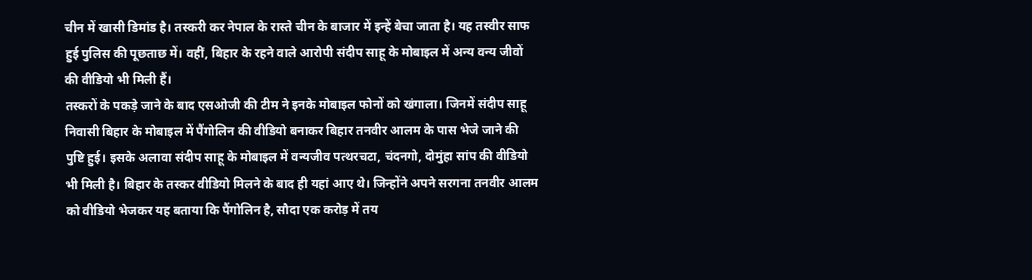चीन में खासी डिमांड है। तस्करी कर नेपाल के रास्ते चीन के बाजार में इन्हें बेचा जाता है। यह तस्वीर साफ हुई पुलिस की पूछताछ में। वहीं, बिहार के रहने वाले आरोपी संदीप साहू के मोबाइल में अन्य वन्य जीवों की वीडियो भी मिली हैं।
तस्करों के पकड़े जाने के बाद एसओजी की टीम ने इनके मोबाइल फोनों को खंगाला। जिनमें संदीप साहू निवासी बिहार के मोबाइल में पैंगोलिन की वीडियो बनाकर बिहार तनवीर आलम के पास भेजे जाने की पुष्टि हुई। इसके अलावा संदीप साहू के मोबाइल में वन्यजीव पत्थरचटा, चंदनगो, दोमुंहा सांप की वीडियो भी मिली है। बिहार के तस्कर वीडियो मिलने के बाद ही यहां आए थे। जिन्होंने अपने सरगना तनवीर आलम को वीडियो भेजकर यह बताया कि पैंगोलिन है, सौदा एक करोड़ में तय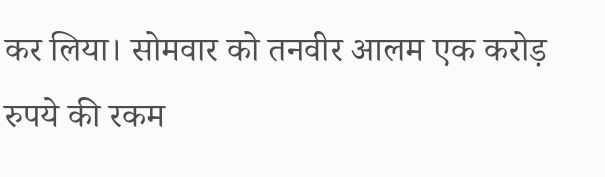कर लिया। सोमवार को तनवीर आलम एक करोड़ रुपये की रकम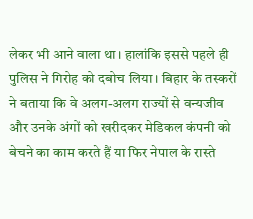लेकर भी आने वाला था। हालांकि इससे पहले ही पुलिस ने गिरोह को दबोच लिया। बिहार के तस्करों ने बताया कि वे अलग-अलग राज्यों से वन्यजीव और उनके अंगों को खरीदकर मेडिकल कंपनी को बेचने का काम करते हैं या फिर नेपाल के रास्ते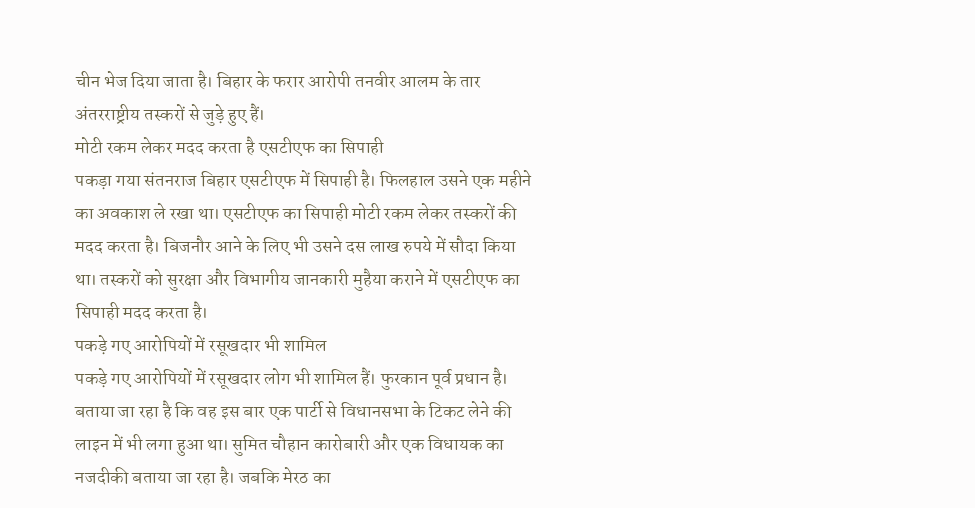चीन भेज दिया जाता है। बिहार के फरार आरोपी तनवीर आलम के तार अंतरराष्ट्रीय तस्करों से जुड़े हुए हैं।
मोटी रकम लेकर मदद करता है एसटीएफ का सिपाही
पकड़ा गया संतनराज बिहार एसटीएफ में सिपाही है। फिलहाल उसने एक महीने का अवकाश ले रखा था। एसटीएफ का सिपाही मोटी रकम लेकर तस्करों की मदद करता है। बिजनौर आने के लिए भी उसने दस लाख रुपये में सौदा किया था। तस्करों को सुरक्षा और विभागीय जानकारी मुहैया कराने में एसटीएफ का सिपाही मदद करता है।
पकड़े गए आरोपियों में रसूखदार भी शामिल
पकड़े गए आरोपियों में रसूखदार लोग भी शामिल हैं। फुरकान पूर्व प्रधान है। बताया जा रहा है कि वह इस बार एक पार्टी से विधानसभा के टिकट लेने की लाइन में भी लगा हुआ था। सुमित चौहान कारोबारी और एक विधायक का नजदीकी बताया जा रहा है। जबकि मेरठ का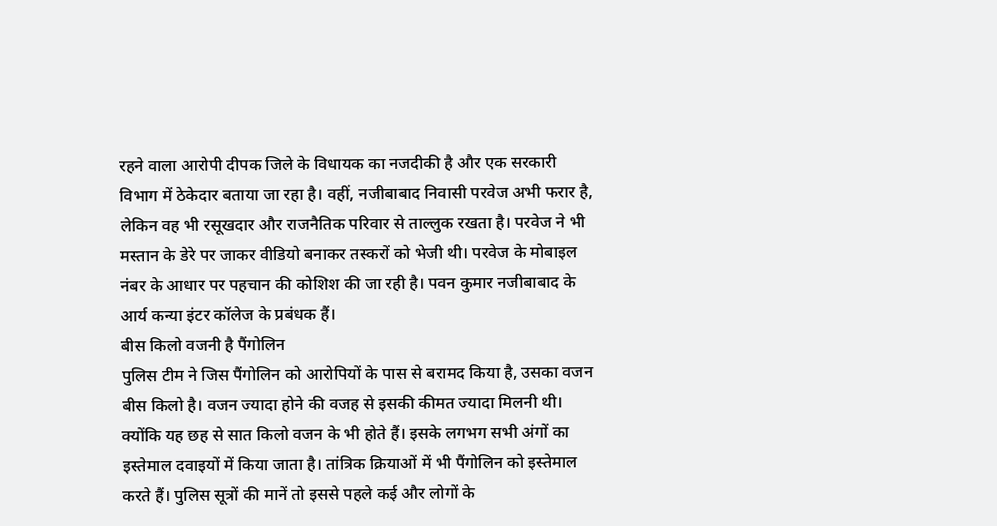रहने वाला आरोपी दीपक जिले के विधायक का नजदीकी है और एक सरकारी विभाग में ठेकेदार बताया जा रहा है। वहीं, नजीबाबाद निवासी परवेज अभी फरार है, लेकिन वह भी रसूखदार और राजनैतिक परिवार से ताल्लुक रखता है। परवेज ने भी मस्तान के डेरे पर जाकर वीडियो बनाकर तस्करों को भेजी थी। परवेज के मोबाइल नंबर के आधार पर पहचान की कोशिश की जा रही है। पवन कुमार नजीबाबाद के आर्य कन्या इंटर कॉलेज के प्रबंधक हैं।
बीस किलो वजनी है पैंगोलिन
पुलिस टीम ने जिस पैंगोलिन को आरोपियों के पास से बरामद किया है, उसका वजन बीस किलो है। वजन ज्यादा होने की वजह से इसकी कीमत ज्यादा मिलनी थी। क्योंकि यह छह से सात किलो वजन के भी होते हैं। इसके लगभग सभी अंगों का इस्तेमाल दवाइयों में किया जाता है। तांत्रिक क्रियाओं में भी पैंगोलिन को इस्तेमाल करते हैं। पुलिस सूत्रों की मानें तो इससे पहले कई और लोगों के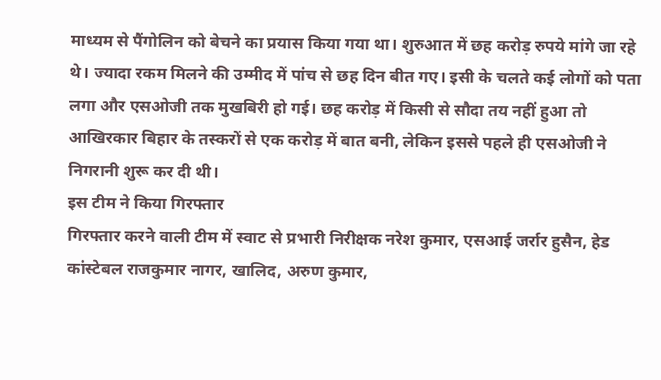माध्यम से पैंगोलिन को बेचने का प्रयास किया गया था। शुरुआत में छह करोड़ रुपये मांगे जा रहे थे। ज्यादा रकम मिलने की उम्मीद में पांच से छह दिन बीत गए। इसी के चलते कई लोगों को पता लगा और एसओजी तक मुखबिरी हो गई। छह करोड़ में किसी से सौदा तय नहीं हुआ तो आखिरकार बिहार के तस्करों से एक करोड़ में बात बनी, लेकिन इससे पहले ही एसओजी ने निगरानी शुरू कर दी थी।
इस टीम ने किया गिरफ्तार
गिरफ्तार करने वाली टीम में स्वाट से प्रभारी निरीक्षक नरेश कुमार, एसआई जर्रार हुसैन, हेड कांस्टेबल राजकुमार नागर, खालिद, अरुण कुमार,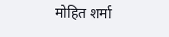मोहित शर्मा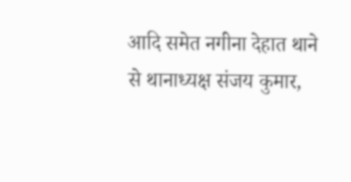आदि समेत नगीना देहात थाने से थानाध्यक्ष संजय कुमार,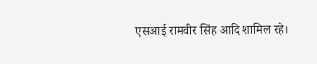एसआई रामवीर सिंह आदि शामिल रहे।